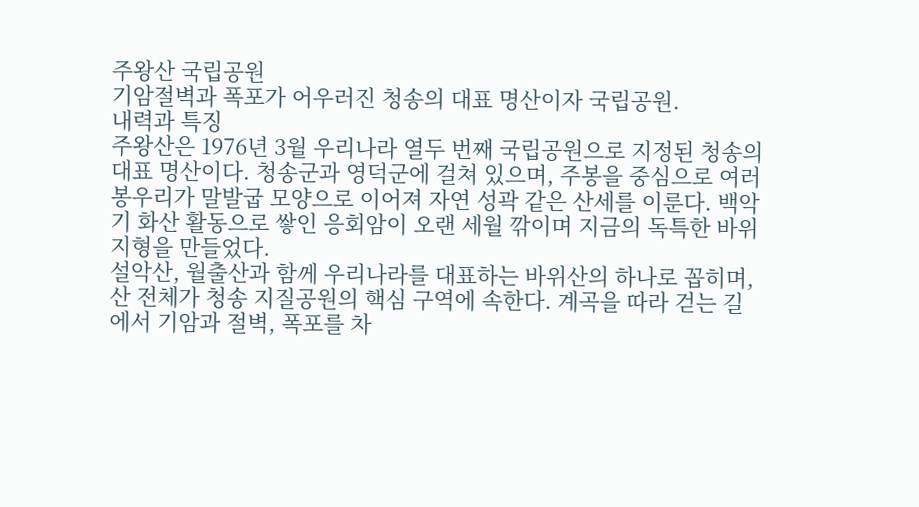주왕산 국립공원
기암절벽과 폭포가 어우러진 청송의 대표 명산이자 국립공원.
내력과 특징
주왕산은 1976년 3월 우리나라 열두 번째 국립공원으로 지정된 청송의 대표 명산이다. 청송군과 영덕군에 걸쳐 있으며, 주봉을 중심으로 여러 봉우리가 말발굽 모양으로 이어져 자연 성곽 같은 산세를 이룬다. 백악기 화산 활동으로 쌓인 응회암이 오랜 세월 깎이며 지금의 독특한 바위 지형을 만들었다.
설악산, 월출산과 함께 우리나라를 대표하는 바위산의 하나로 꼽히며, 산 전체가 청송 지질공원의 핵심 구역에 속한다. 계곡을 따라 걷는 길에서 기암과 절벽, 폭포를 차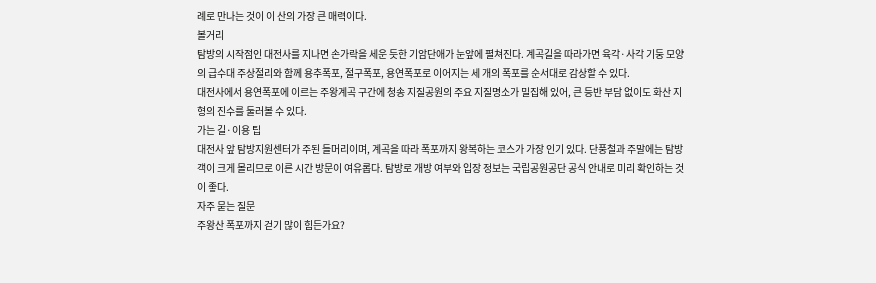례로 만나는 것이 이 산의 가장 큰 매력이다.
볼거리
탐방의 시작점인 대전사를 지나면 손가락을 세운 듯한 기암단애가 눈앞에 펼쳐진다. 계곡길을 따라가면 육각·사각 기둥 모양의 급수대 주상절리와 함께 용추폭포, 절구폭포, 용연폭포로 이어지는 세 개의 폭포를 순서대로 감상할 수 있다.
대전사에서 용연폭포에 이르는 주왕계곡 구간에 청송 지질공원의 주요 지질명소가 밀집해 있어, 큰 등반 부담 없이도 화산 지형의 진수를 둘러볼 수 있다.
가는 길·이용 팁
대전사 앞 탐방지원센터가 주된 들머리이며, 계곡을 따라 폭포까지 왕복하는 코스가 가장 인기 있다. 단풍철과 주말에는 탐방객이 크게 몰리므로 이른 시간 방문이 여유롭다. 탐방로 개방 여부와 입장 정보는 국립공원공단 공식 안내로 미리 확인하는 것이 좋다.
자주 묻는 질문
주왕산 폭포까지 걷기 많이 힘든가요?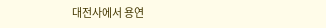대전사에서 용연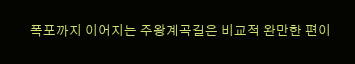폭포까지 이어지는 주왕계곡길은 비교적 완만한 편이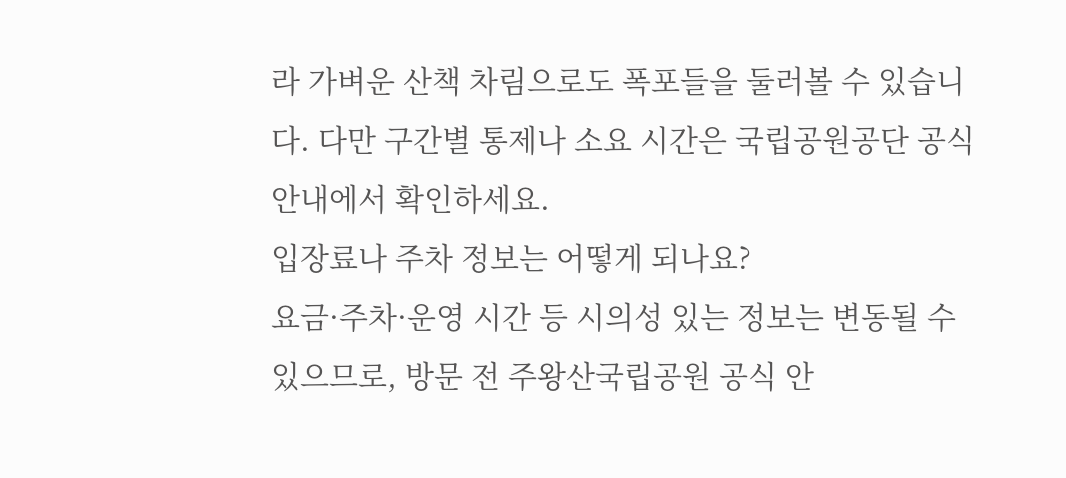라 가벼운 산책 차림으로도 폭포들을 둘러볼 수 있습니다. 다만 구간별 통제나 소요 시간은 국립공원공단 공식 안내에서 확인하세요.
입장료나 주차 정보는 어떻게 되나요?
요금·주차·운영 시간 등 시의성 있는 정보는 변동될 수 있으므로, 방문 전 주왕산국립공원 공식 안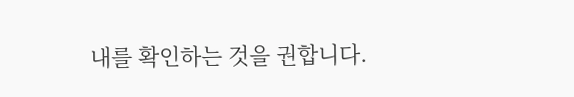내를 확인하는 것을 권합니다.